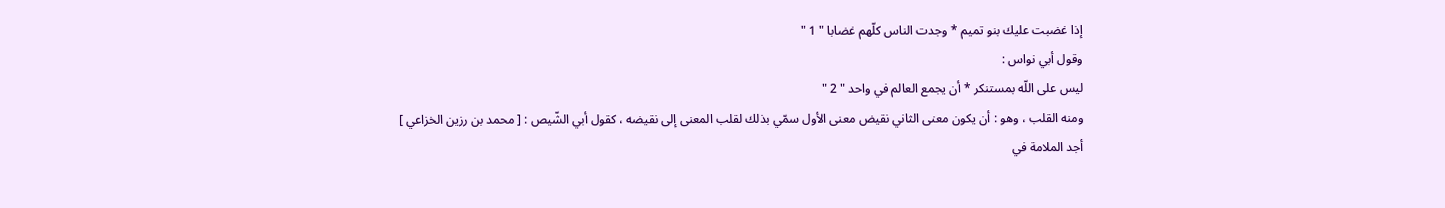إذا غضبت عليك بنو تميم * وجدت الناس كلّهم غضابا " 1 "
وقول أبي نواس :
ليس على اللّه بمستنكر * أن يجمع العالم في واحد " 2 "
ومنه القلب ، وهو : أن يكون معنى الثاني نقيض معنى الأول سمّي بذلك لقلب المعنى إلى نقيضه ، كقول أبي الشّيص : [ محمد بن رزين الخزاعي ]
أجد الملامة في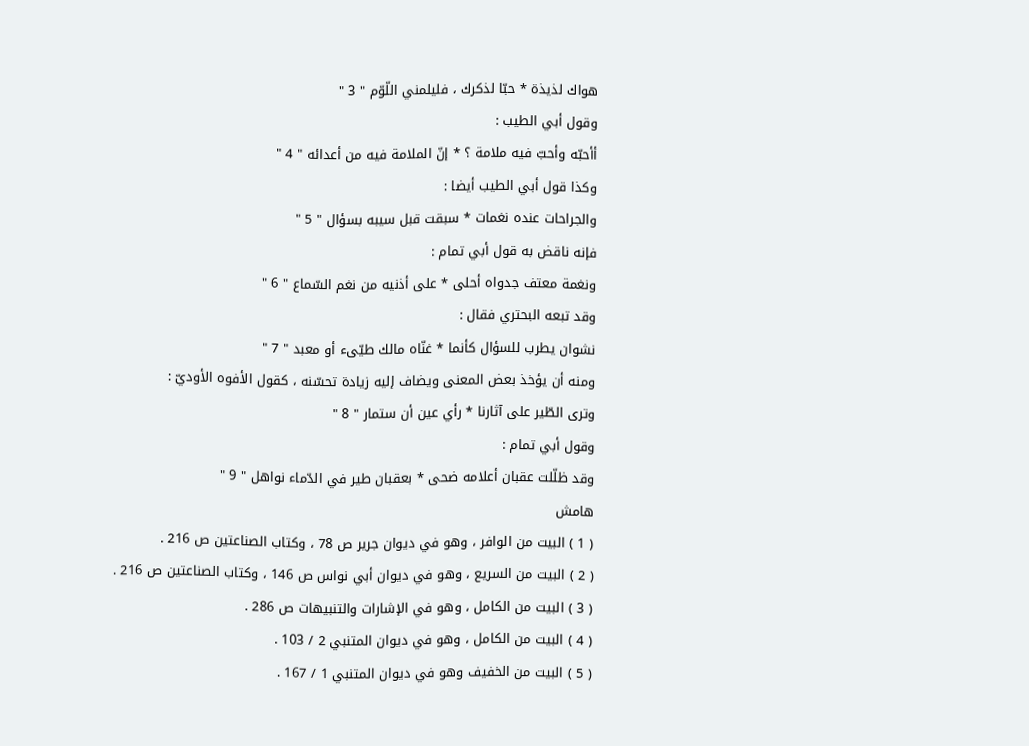هواك لذيذة * حبّا لذكرك ، فليلمني اللّوّم " 3 "
وقول أبي الطيب :
أأحبّه وأحبّ فيه ملامة ؟ * إنّ الملامة فيه من أعدائه " 4 "
وكذا قول أبي الطيب أيضا :
والجراحات عنده نغمات * سبقت قبل سيبه بسؤال " 5 "
فإنه ناقض به قول أبي تمام :
ونغمة معتف جدواه أحلى * على أذنيه من نغم السّماع " 6 "
وقد تبعه البحتري فقال :
نشوان يطرب للسؤال كأنما * غنّاه مالك طيّىء أو معبد " 7 "
ومنه أن يؤخذ بعض المعنى ويضاف إليه زيادة تحسّنه ، كقول الأفوه الأوديّ :
وترى الطّير على آثارنا * رأي عين أن ستمار " 8 "
وقول أبي تمام :
وقد ظلّلت عقبان أعلامه ضحى * بعقبان طير في الدّماء نواهل " 9 "
هامش
( 1 ) البيت من الوافر ، وهو في ديوان جرير ص 78 ، وكتاب الصناعتين ص 216 .
( 2 ) البيت من السريع ، وهو في ديوان أبي نواس ص 146 ، وكتاب الصناعتين ص 216 .
( 3 ) البيت من الكامل ، وهو في الإشارات والتنبيهات ص 286 .
( 4 ) البيت من الكامل ، وهو في ديوان المتنبي 2 / 103 .
( 5 ) البيت من الخفيف وهو في ديوان المتنبي 1 / 167 .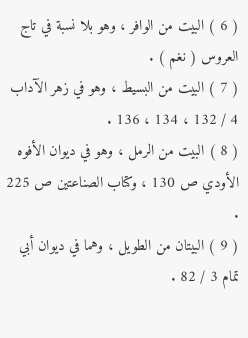( 6 ) البيت من الوافر ، وهو بلا نسبة في تاج العروس ( نغم ) .
( 7 ) البيت من البسيط ، وهو في زهر الآداب 4 / 132 ، 134 ، 136 .
( 8 ) البيت من الرمل ، وهو في ديوان الأفوه الأودي ص 130 ، وكتاب الصناعتين ص 225 .
( 9 ) البيتان من الطويل ، وهما في ديوان أبي تمام 3 / 82 .